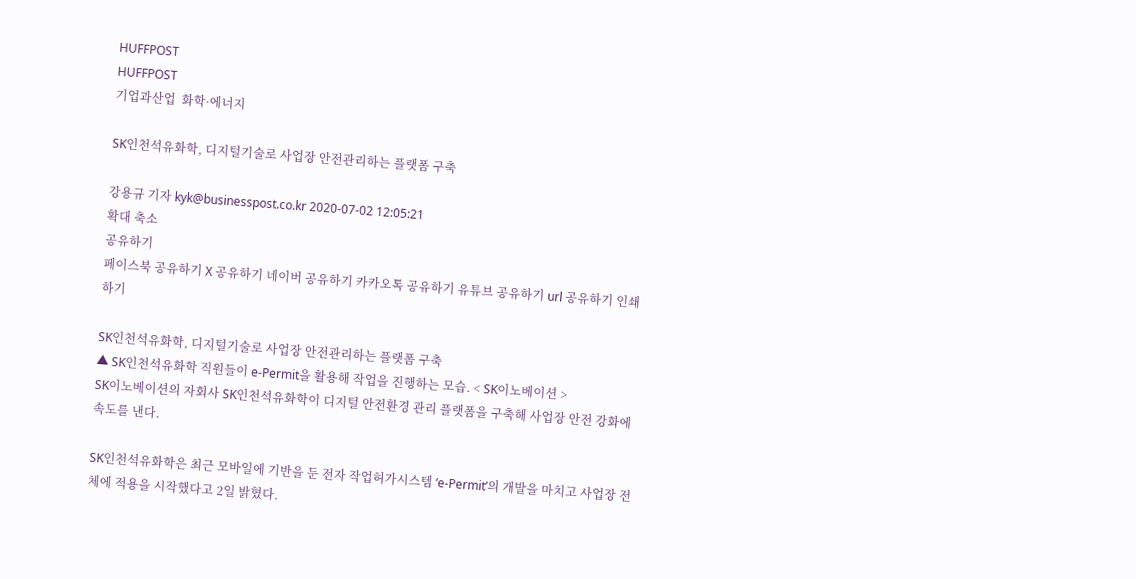HUFFPOST
HUFFPOST
기업과산업  화학·에너지

SK인천석유화학, 디지털기술로 사업장 안전관리하는 플랫폼 구축

강용규 기자 kyk@businesspost.co.kr 2020-07-02 12:05:21
확대 축소
공유하기
페이스북 공유하기 X 공유하기 네이버 공유하기 카카오톡 공유하기 유튜브 공유하기 url 공유하기 인쇄하기

SK인천석유화학, 디지털기술로 사업장 안전관리하는 플랫폼 구축
▲ SK인천석유화학 직원들이 e-Permit을 활용해 작업을 진행하는 모습. < SK이노베이션 >
SK이노베이션의 자회사 SK인천석유화학이 디지털 안전환경 관리 플랫폼을 구축해 사업장 안전 강화에 속도를 낸다.

SK인천석유화학은 최근 모바일에 기반을 둔 전자 작업허가시스템 ‘e-Permit’의 개발을 마치고 사업장 전체에 적용을 시작했다고 2일 밝혔다.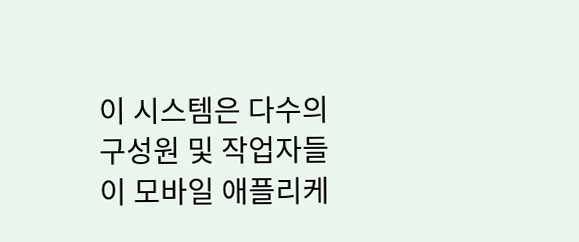이 시스템은 다수의 구성원 및 작업자들이 모바일 애플리케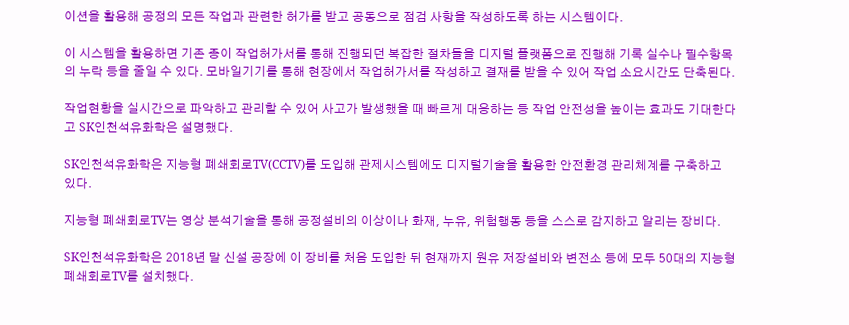이션을 활용해 공정의 모든 작업과 관련한 허가를 받고 공동으로 점검 사항을 작성하도록 하는 시스템이다.

이 시스템을 활용하면 기존 종이 작업허가서를 통해 진행되던 복잡한 절차들을 디지털 플랫폼으로 진행해 기록 실수나 필수항목의 누락 등을 줄일 수 있다. 모바일기기를 통해 현장에서 작업허가서를 작성하고 결재를 받을 수 있어 작업 소요시간도 단축된다.

작업현황을 실시간으로 파악하고 관리할 수 있어 사고가 발생했을 때 빠르게 대응하는 등 작업 안전성을 높이는 효과도 기대한다고 SK인천석유화학은 설명했다.

SK인천석유화학은 지능형 폐쇄회로TV(CCTV)를 도입해 관제시스템에도 디지털기술을 활용한 안전환경 관리체계를 구축하고 있다.

지능형 폐쇄회로TV는 영상 분석기술을 통해 공정설비의 이상이나 화재, 누유, 위험행동 등을 스스로 감지하고 알리는 장비다.

SK인천석유화학은 2018년 말 신설 공장에 이 장비를 처음 도입한 뒤 현재까지 원유 저장설비와 변전소 등에 모두 50대의 지능형 폐쇄회로TV를 설치했다.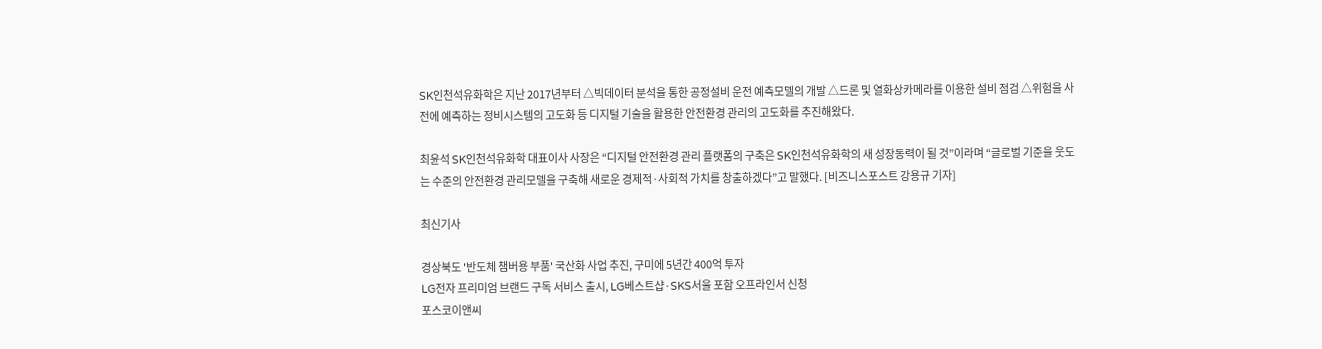SK인천석유화학은 지난 2017년부터 △빅데이터 분석을 통한 공정설비 운전 예측모델의 개발 △드론 및 열화상카메라를 이용한 설비 점검 △위험을 사전에 예측하는 정비시스템의 고도화 등 디지털 기술을 활용한 안전환경 관리의 고도화를 추진해왔다.

최윤석 SK인천석유화학 대표이사 사장은 “디지털 안전환경 관리 플랫폼의 구축은 SK인천석유화학의 새 성장동력이 될 것”이라며 “글로벌 기준을 웃도는 수준의 안전환경 관리모델을 구축해 새로운 경제적·사회적 가치를 창출하겠다”고 말했다. [비즈니스포스트 강용규 기자]

최신기사

경상북도 '반도체 챔버용 부품' 국산화 사업 추진, 구미에 5년간 400억 투자
LG전자 프리미엄 브랜드 구독 서비스 출시, LG베스트샵·SKS서울 포함 오프라인서 신청
포스코이앤씨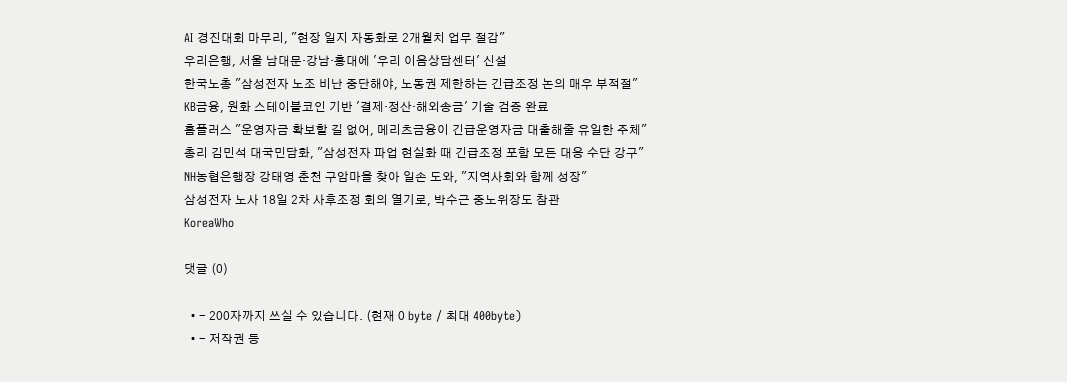AI 경진대회 마무리, "현장 일지 자동화로 2개월치 업무 절감"
우리은행, 서울 남대문·강남·홍대에 '우리 이음상담센터' 신설
한국노총 "삼성전자 노조 비난 중단해야, 노동권 제한하는 긴급조정 논의 매우 부적절"
KB금융, 원화 스테이블코인 기반 '결제·정산·해외송금' 기술 검증 완료
홈플러스 "운영자금 확보할 길 없어, 메리츠금융이 긴급운영자금 대출해줄 유일한 주체"
총리 김민석 대국민담화, "삼성전자 파업 현실화 때 긴급조정 포함 모든 대응 수단 강구"
NH농협은행장 강태영 춘천 구암마을 찾아 일손 도와, "지역사회와 함께 성장"
삼성전자 노사 18일 2차 사후조정 회의 열기로, 박수근 중노위장도 참관
KoreaWho

댓글 (0)

  • - 200자까지 쓰실 수 있습니다. (현재 0 byte / 최대 400byte)
  • - 저작권 등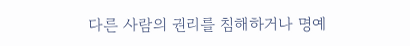다른 사람의 권리를 침해하거나 명예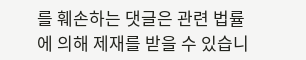를 훼손하는 댓글은 관련 법률에 의해 제재를 받을 수 있습니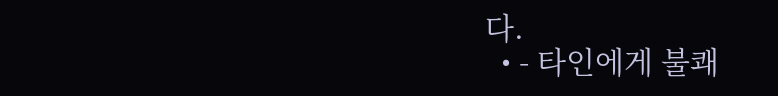다.
  • - 타인에게 불쾌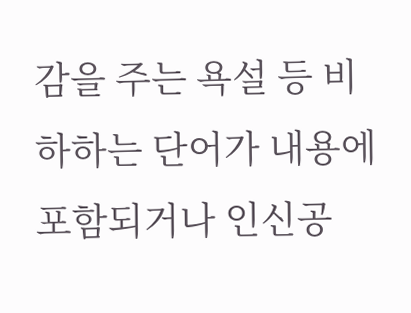감을 주는 욕설 등 비하하는 단어가 내용에 포함되거나 인신공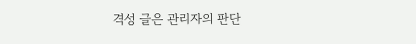격성 글은 관리자의 판단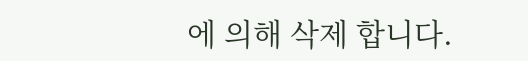에 의해 삭제 합니다.